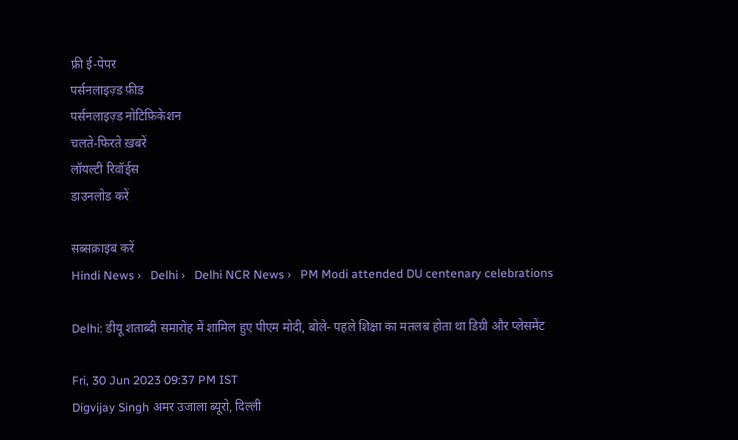फ्री ई-पेपर
पर्सनलाइज़्ड फ़ीड
पर्सनलाइज़्ड नोटिफ़िकेशन
चलते-फिरते ख़बरें
लॉयल्टी रिवॉर्ड्स
डाउनलोड करें

सब्सक्राइब करें
Hindi News ›   Delhi ›   Delhi NCR News ›   PM Modi attended DU centenary celebrations

Delhi: डीयू शताब्दी समारोह में शामिल हुए पीएम मोदी, बोले- पहले शिक्षा का मतलब होता था डिग्री और प्लेसमेंट

Fri, 30 Jun 2023 09:37 PM IST
Digvijay Singh अमर उजाला ब्यूरो, दिल्ली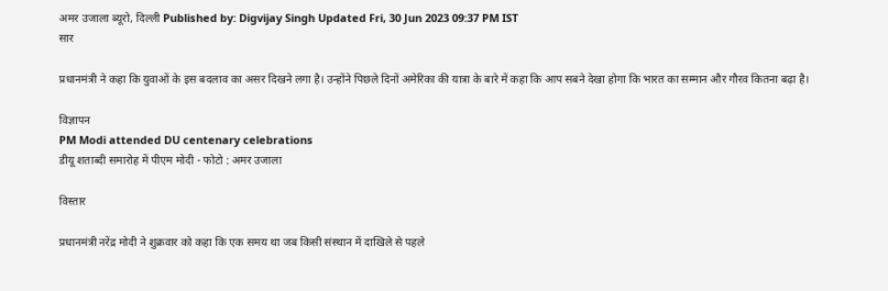अमर उजाला ब्यूरो, दिल्ली Published by: Digvijay Singh Updated Fri, 30 Jun 2023 09:37 PM IST
सार

प्रधानमंत्री ने कहा कि युवाओं के इस बदलाव का असर दिखने लगा है। उन्होंने पिछले दिनों अमेरिका की यात्रा के बारे में कहा कि आप सबने देखा होगा कि भारत का सम्मान और गौरव कितना बढ़ा है।

विज्ञापन
PM Modi attended DU centenary celebrations
डीयू शताब्दी समारोह में पीएम मोदी - फोटो : अमर उजाला

विस्तार

प्रधानमंत्री नरेंद्र मोदी ने शुक्रवार को कहा कि एक समय था जब किसी संस्थान में दाखिले से पहले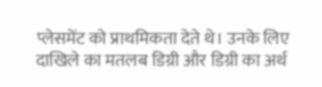प्लेसमेंट को प्राथमिकता देते थे। उनके लिए दाखिले का मतलब डिग्री और डिग्री का अर्थ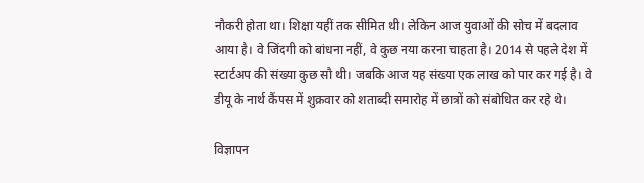नौकरी होता था। शिक्षा यहीं तक सीमित थी। लेकिन आज युवाओं की सोच में बदलाव आया है। वे जिंदगी को बांधना नहीं, वे कुछ नया करना चाहता है। 2014 से पहले देश में स्टार्टअप की संख्या कुछ सौ थी। जबकि आज यह संख्या एक लाख को पार कर गई है। वे डीयू के नार्थ कैंपस में शुक्रवार को शताब्दी समारोह में छात्रों को संबोधित कर रहे थे।

विज्ञापन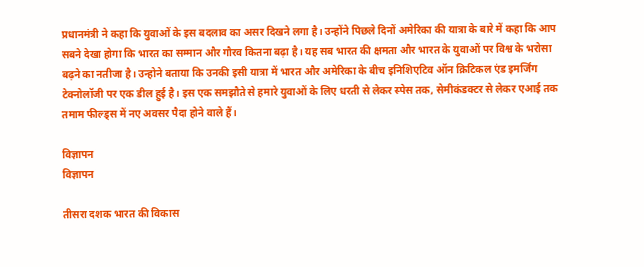प्रधानमंत्री ने कहा कि युवाओं के इस बदलाव का असर दिखने लगा है। उन्होंने पिछले दिनों अमेरिका की यात्रा के बारे में कहा कि आप सबने देखा होगा कि भारत का सम्मान और गौरव कितना बढ़ा है। यह सब भारत की क्षमता और भारत के युवाओं पर विश्व के भरोसा बढ़ने का नतीजा है। उन्होने बताया कि उनकी इसी यात्रा में भारत और अमेरिका के बीच इनिशिएटिव ऑन क्रिटिकल एंड इमर्जिंग टेक्नोलॉजी पर एक डील हुई है। इस एक समझौते से हमारे युवाओं के लिए धरती से लेकर स्पेस तक, सेमीकंडक्टर से लेकर एआई तक तमाम फील्ड्स में नए अवसर पैदा होने वाले हैं।

विज्ञापन
विज्ञापन

तीसरा दशक भारत की विकास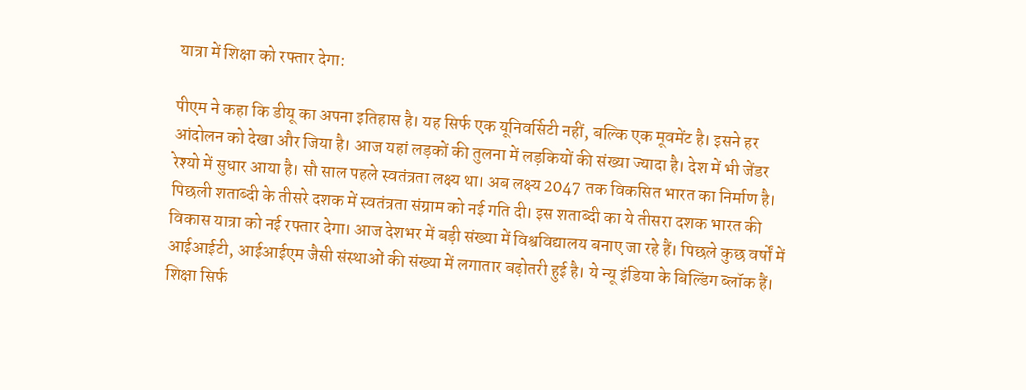यात्रा में शिक्षा को रफ्तार देगा:

पीएम ने कहा कि डीयू का अपना इतिहास है। यह सिर्फ एक यूनिवर्सिटी नहीं, बल्कि एक मूवमेंट है। इसने हर आंदोलन को देखा और जिया है। आज यहां लड़कों की तुलना में लड़कियों की संख्या ज्यादा है। देश में भी जेंडर रेश्यो में सुधार आया है। सौ साल पहले स्वतंत्रता लक्ष्य था। अब लक्ष्य 2047 तक विकसित भारत का निर्माण है। पिछली शताब्दी के तीसरे दशक में स्वतंत्रता संग्राम को नई गति दी। इस शताब्दी का ये तीसरा दशक भारत की विकास यात्रा को नई रफ्तार देगा। आज देशभर में बड़ी संख्या में विश्वविद्यालय बनाए जा रहे हैं। पिछले कुछ वर्षों में आईआईटी, आईआईएम जैसी संस्थाओं की संख्या में लगातार बढ़ोतरी हुई है। ये न्यू इंडिया के बिल्डिंग ब्लॉक हैं। शिक्षा सिर्फ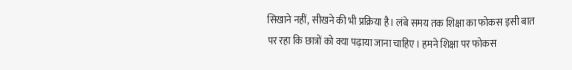सिखाने नहीं, सीखने की भी प्रक्रिया है। लंबे समय तक शिक्षा का फोकस इसी बात पर रहा कि छात्रों को क्या पढ़ाया जाना चाहिए। हमने शिक्षा पर फोकस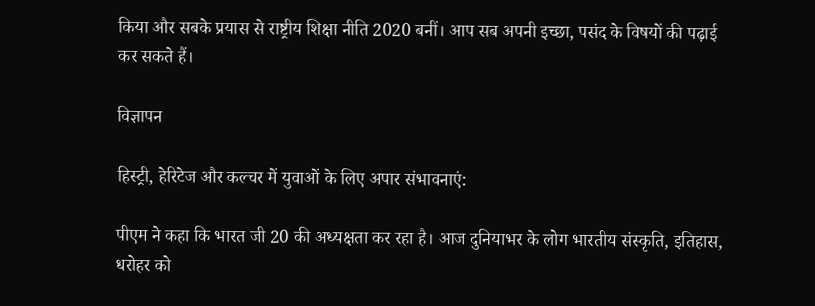किया और सबके प्रयास से राष्ट्रीय शिक्षा नीति 2020 बनीं। आप सब अपनी इच्छा, पसंद के विषयों की पढ़ाई कर सकते हैं।

विज्ञापन

हिस्ट्री, हेरिटेज और कल्चर में युवाओं के लिए अपार संभावनाएं:

पीएम ने कहा कि भारत जी 20 की अध्यक्षता कर रहा है। आज दुनियाभर के लोग भारतीय संस्कृति, इतिहास, धरोहर को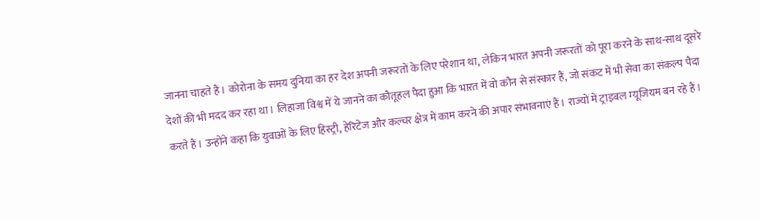जानना चाहते हैं। कोरोना के समय दुनिया का हर देश अपनी जरूरतों के लिए परेशान था, लेकिन भारत अपनी जरूरतों को पूरा करने के साथ-साथ दूसरे देशों की भी मदद कर रहा था। लिहाजा विश्व में ये जानने का कौतूहल पैदा हुआ कि भारत में वो कौन से संस्कार हैं, जो संकट में भी सेवा का संकल्प पैदा करते हैं। उन्होंने कहा कि युवाओं के लिए हिस्ट्री, हेरिटेज और कल्चर क्षेत्र में काम करने की अपार संभावनाएं हैं। राज्यों में ट्राइबल म्यूजियम बन रहे हैं।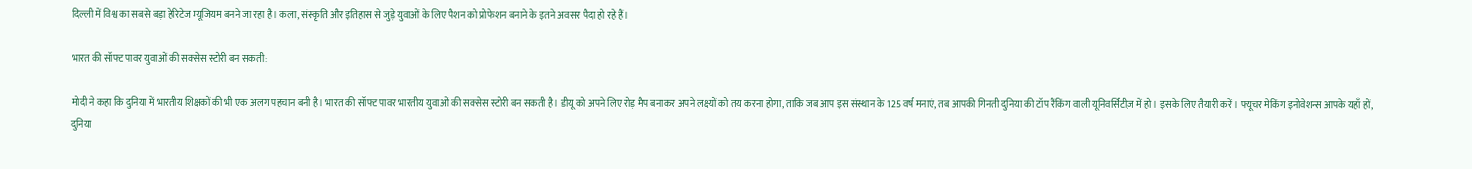दिल्ली में विश्व का सबसे बड़ा हेरिटेज म्यूजियम बनने जा रहा है। कला, संस्कृति और इतिहास से जुड़े युवाओं के लिए पैशन को प्रोफेशन बनाने के इतने अवसर पैदा हो रहे हैं।

भारत की सॉफ्ट पावर युवाओं की सक्सेस स्टोरी बन सकती:

मोदी ने कहा कि दुनिया में भारतीय शिक्षकों की भी एक अलग पहचान बनी है। भारत की सॉफ्ट पावर भारतीय युवाओं की सक्सेस स्टोरी बन सकती है। डीयू को अपने लिए रोड़ मैप बनाकर अपने लक्ष्यों को तय करना होगा, ताकि जब आप इस संस्थान के 125 वर्ष मनाएं, तब आपकी गिनती दुनिया की टॉप रैंकिंग वाली यूनिवर्सिटीज़ में हो। इसके लिए तैयारी करें। फ्यूचर मेकिंग इनोवेशन्स आपके यहाँ हों, दुनिया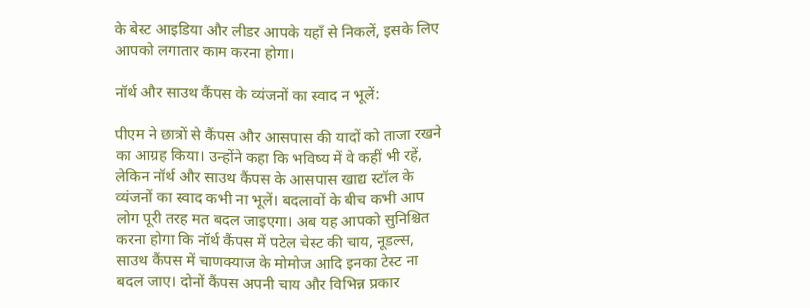के बेस्ट आइडिया और लीडर आपके यहाँ से निकलें, इसके लिए आपको लगातार काम करना होगा।

नॉर्थ और साउथ कैंपस के व्यंजनों का स्वाद न भूलें:

पीएम ने छात्रों से कैंपस और आसपास की यादों को ताजा रखने का आग्रह किया। उन्होंने कहा कि भविष्य में वे कहीं भी रहें, लेकिन नॉर्थ और साउथ कैंपस के आसपास खाद्य स्टॉल के व्यंजनों का स्वाद कभी ना भूलें। बदलावों के बीच कभी आप लोग पूरी तरह मत बदल जाइएगा। अब यह आपको सुनिश्चित करना होगा कि नॉर्थ कैंपस में पटेल चेस्ट की चाय, नूडल्स, साउथ कैंपस में चाणक्याज के मोमोज आदि इनका टेस्ट ना बदल जाए। दोनों कैंपस अपनी चाय और विभिन्न प्रकार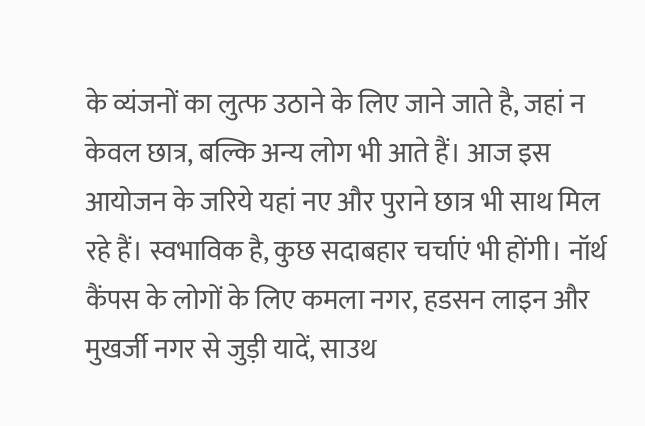के व्यंजनों का लुत्फ उठाने के लिए जाने जाते है, जहां न केवल छात्र, बल्कि अन्य लोग भी आते हैं। आज इस आयोजन के जरिये यहां नए और पुराने छात्र भी साथ मिल रहे हैं। स्वभाविक है, कुछ सदाबहार चर्चाएं भी होंगी। नॉर्थ कैंपस के लोगों के लिए कमला नगर, हडसन लाइन और मुखर्जी नगर से जुड़ी यादें, साउथ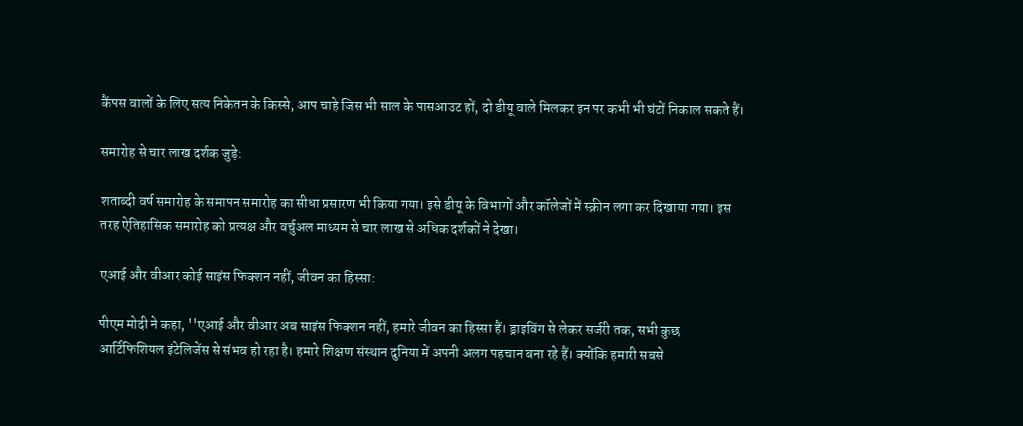कैंपस वालों के लिए सत्य निकेतन के किस्से, आप चाहे जिस भी साल के पासआउट हों, दो डीयू वाले मिलकर इन पर कभी भी घंटों निकाल सकते हैं।

समारोह से चार लाख दर्शक जुड़े:

शताब्दी वर्ष समारोह के समापन समारोह का सीधा प्रसारण भी किया गया। इसे डीयू के विभागों और कॉलेजों में स्क्रीन लगा कर दिखाया गया। इस तरह ऐतिहासिक समारोह को प्रत्यक्ष और वर्चुअल माध्यम से चार लाख से अधिक दर्शकों ने देखा।

एआई और वीआर कोई साइंस फिक्शन नहीं, जीवन का हिस्सा:

पीएम मोदी ने कहा, ''एआई और वीआर अब साइंस फिक्शन नहीं, हमारे जीवन का हिस्सा हैं। ड्राइविंग से लेकर सर्जरी तक, सभी कुछ आर्टिफिशियल इंटेलिजेंस से संभव हो रहा है। हमारे शिक्षण संस्थान दुनिया में अपनी अलग पहचान बना रहे हैं। क्योंकि हमारी सबसे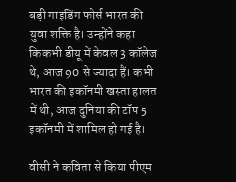बड़ी गाइडिंग फोर्स भारत की युवा शक्ति है। उन्होंने कहा किकभी डीयू में केवल 3 कॉलेज थे, आज 90 से ज्यादा हैं। कभी भारत की इकॉनमी खस्ता हालत में थी, आज दुनिया की टॉप 5 इकॉनमी में शामिल हो गई है।

वीसी ने कविता से किया पीएम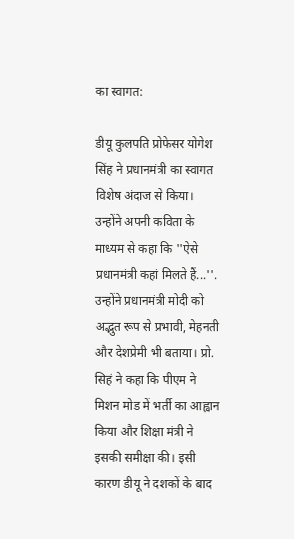का स्वागत:

डीयू कुलपति प्रोफेसर योगेश सिंह ने प्रधानमंत्री का स्वागत विशेष अंदाज से किया। उन्होंने अपनी कविता के माध्यम से कहा कि ''ऐसे प्रधानमंत्री कहां मिलते हैं...''. उन्होंने प्रधानमंत्री मोदी को अद्भुत रूप से प्रभावी, मेहनती और देशप्रेमी भी बताया। प्रो. सिहं ने कहा कि पीएम ने मिशन मोड में भर्ती का आह्वान किया और शिक्षा मंत्री ने इसकी समीक्षा की। इसी कारण डीयू ने दशकों के बाद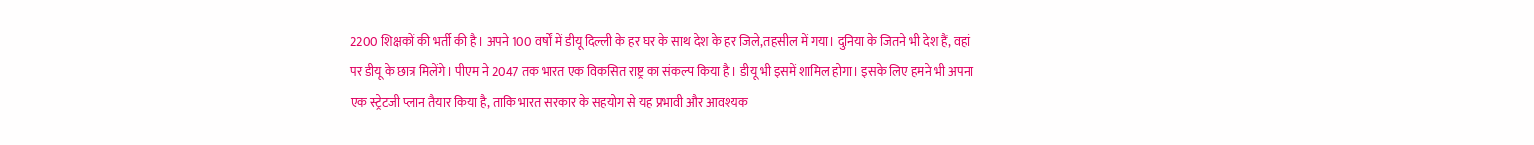2200 शिक्षकों की भर्ती की है। अपने 100 वर्षों में डीयू दिल्ली के हर घर के साथ देश के हर जिले,तहसील में गया। दुनिया के जितने भी देश हैं, वहां पर डीयू के छात्र मिलेंगे। पीएम ने 2047 तक भारत एक विकसित राष्ट्र का संकल्प किया है। डीयू भी इसमें शामिल होगा। इसके लिए हमने भी अपना एक स्ट्रेटजी प्लान तैयार किया है, ताकि भारत सरकार के सहयोग से यह प्रभावी और आवश्यक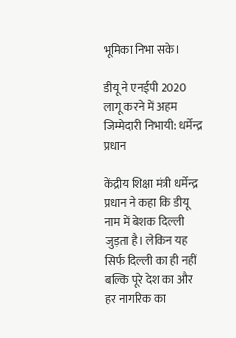भूमिका निभा सके।

डीयू ने एनईपी 2020 लागू करने में अहम जिम्मेदारी निभायी: धर्मेन्द्र प्रधान

केंद्रीय शिक्षा मंत्री धर्मेन्द्र प्रधान ने कहा कि डीयू नाम में बेशक दिल्ली जुड़ता है। लेकिन यह सिर्फ दिल्ली का ही नहीं बल्कि पूरे देश का और हर नागरिक का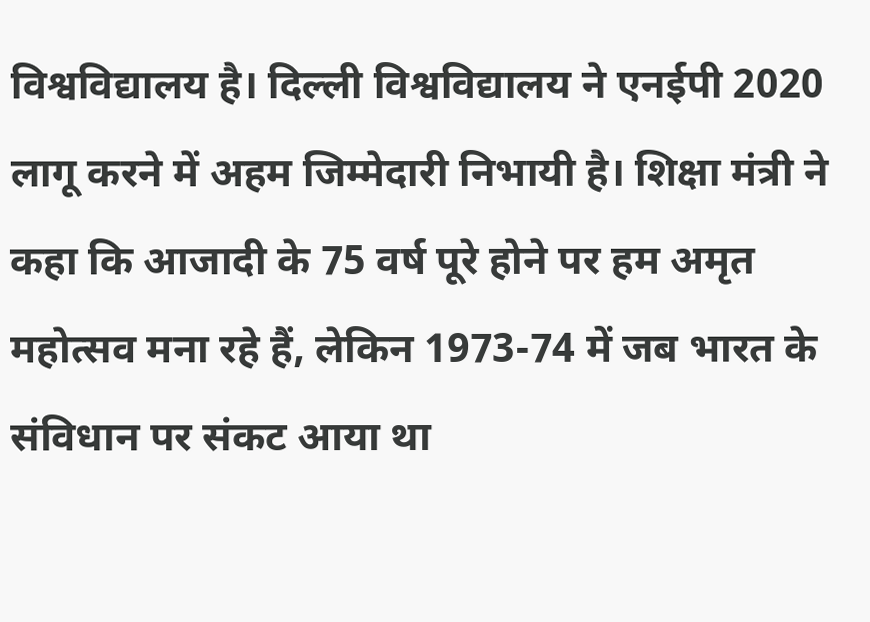विश्वविद्यालय है। दिल्ली विश्वविद्यालय ने एनईपी 2020 लागू करने में अहम जिम्मेदारी निभायी है। शिक्षा मंत्री ने कहा कि आजादी के 75 वर्ष पूरे होने पर हम अमृत महोत्सव मना रहे हैं, लेकिन 1973-74 में जब भारत के संविधान पर संकट आया था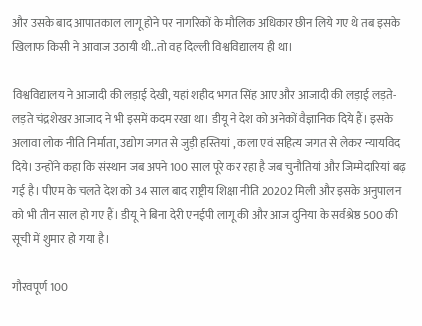और उसके बाद आपातकाल लागू होने पर नागरिकों के मौलिक अधिकार छीन लिये गए थे तब इसके खिलाफ किसी ने आवाज उठायी थी..तो वह दिल्ली विश्वविद्यालय ही था।

विश्वविद्यालय ने आजादी की लड़ाई देखी, यहां शहीद भगत सिंह आए और आजादी की लड़ाई लड़ते-लड़ते चंद्रशेखर आजाद ने भी इसमें कदम रखा था। डीयू ने देश को अनेकों वैज्ञानिक दिये हैं। इसके अलावा लोक नीति निर्माता, उद्योग जगत से जुड़ी हस्तियां , कला एवं सहित्य जगत से लेकर न्यायविद दिये। उन्होंने कहा कि संस्थान जब अपने 100 साल पूरे कर रहा है जब चुनौतियां और जिम्मेदारियां बढ़ गई है। पीएम के चलते देश को 34 साल बाद राष्ट्रीय शिक्षा नीति 20202 मिली और इसके अनुपालन को भी तीन साल हो गए हैं। डीयू ने बिना देरी एनईपी लागू की और आज दुनिया के सर्वश्रेष्ठ 500 की सूची में शुमार हो गया है।

गौरवपूर्ण 100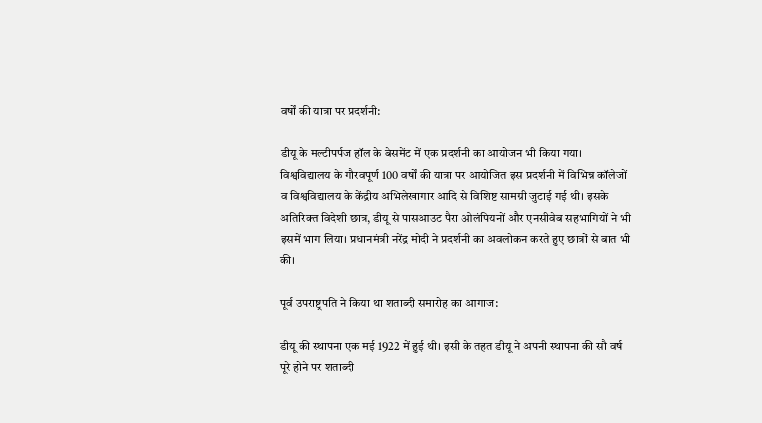वर्षों की यात्रा पर प्रदर्शनी:

डीयू के मल्टीपर्पज हॉल के बेसमेंट में एक प्रदर्शनी का आयोजन भी किया गया। विश्वविद्यालय के गौरवपूर्ण 100 वर्षों की यात्रा पर आयोजित इस प्रदर्शनी में विभिन्न कॉलेजों व विश्वविद्यालय के केंद्रीय अभिलेखागार आदि से विशिष्ट सामग्री जुटाई गई थी। इसके अतिरिक्त विदेशी छात्र, डीयू से पासआउट पैरा ओलंपियनों और एनसीवेब सहभागियों ने भी इसमें भाग लिया। प्रधानमंत्री नरेंद्र मोदी ने प्रदर्शनी का अवलोकन करते हुए छात्रों से बात भी की।

पूर्व उपराष्ट्रपति ने किया था शताब्दी समारोह का आगाज:

डीयू की स्थापना एक मई 1922 में हुई थी। इसी के तहत डीयू ने अपनी स्थापना की सौ वर्ष पूरे होने पर शताब्दी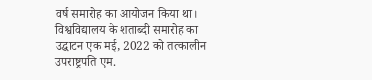वर्ष समारोह का आयोजन किया था। विश्वविद्यालय के शताब्दी समारोह का उद्घाटन एक मई, 2022 को तत्कालीन उपराष्ट्रपति एम.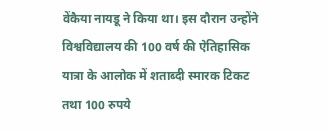वेंकैया नायडू ने किया था। इस दौरान उन्होंने विश्वविद्यालय की 100 वर्ष की ऐतिहासिक यात्रा के आलोक में शताब्दी स्मारक टिकट तथा 100 रुपये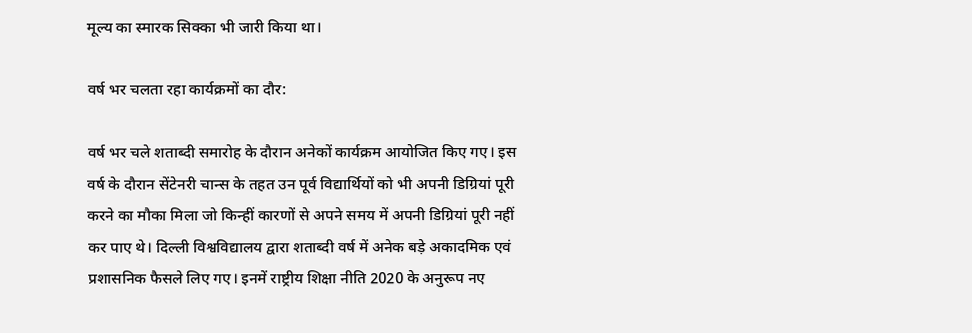मूल्य का स्मारक सिक्का भी जारी किया था।

वर्ष भर चलता रहा कार्यक्रमों का दौर:

वर्ष भर चले शताब्दी समारोह के दौरान अनेकों कार्यक्रम आयोजित किए गए। इस वर्ष के दौरान सेंटेनरी चान्स के तहत उन पूर्व विद्यार्थियों को भी अपनी डिग्रियां पूरी करने का मौका मिला जो किन्हीं कारणों से अपने समय में अपनी डिग्रियां पूरी नहीं कर पाए थे। दिल्ली विश्वविद्यालय द्वारा शताब्दी वर्ष में अनेक बड़े अकादमिक एवं प्रशासनिक फैसले लिए गए। इनमें राष्ट्रीय शिक्षा नीति 2020 के अनुरूप नए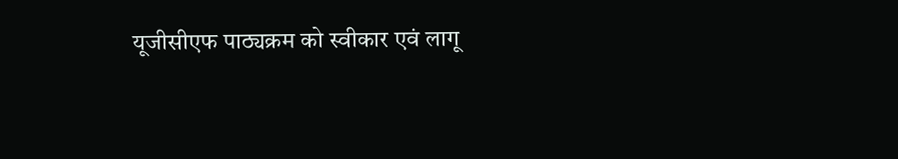यूजीसीएफ पाठ्यक्रम को स्वीकार एवं लागू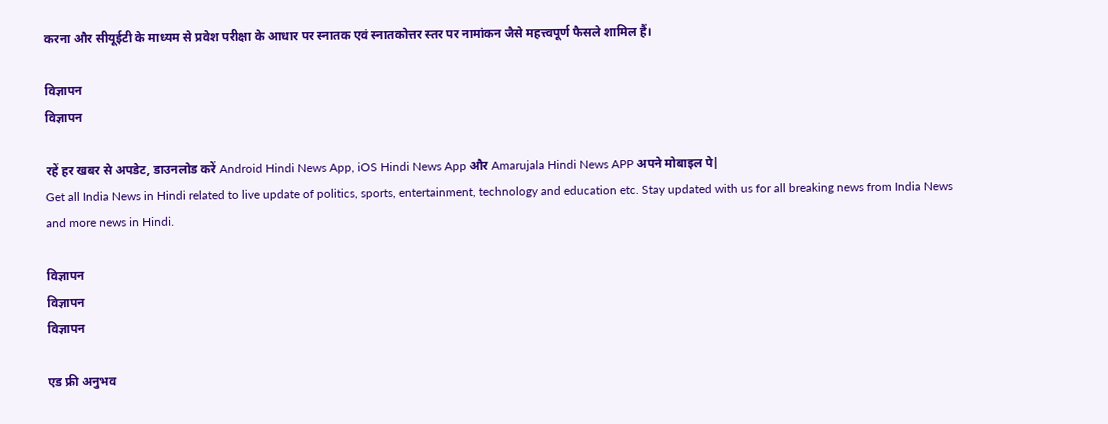करना और सीयूईटी के माध्यम से प्रवेश परीक्षा के आधार पर स्नातक एवं स्नातकोत्तर स्तर पर नामांकन जैसे महत्त्वपूर्ण फैसले शामिल हैं।

विज्ञापन
विज्ञापन

रहें हर खबर से अपडेट, डाउनलोड करें Android Hindi News App, iOS Hindi News App और Amarujala Hindi News APP अपने मोबाइल पे|
Get all India News in Hindi related to live update of politics, sports, entertainment, technology and education etc. Stay updated with us for all breaking news from India News and more news in Hindi.

विज्ञापन
विज्ञापन
विज्ञापन

एड फ्री अनुभव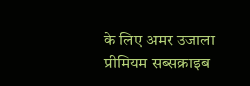के लिए अमर उजाला प्रीमियम सब्सक्राइब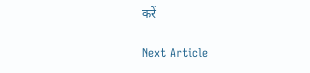करें

Next Article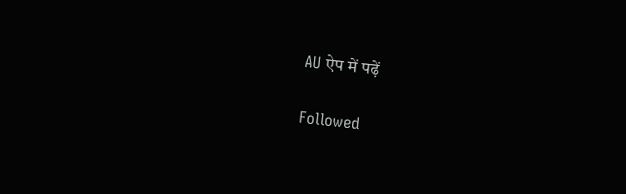AU ऐप में पढ़ें

Followed